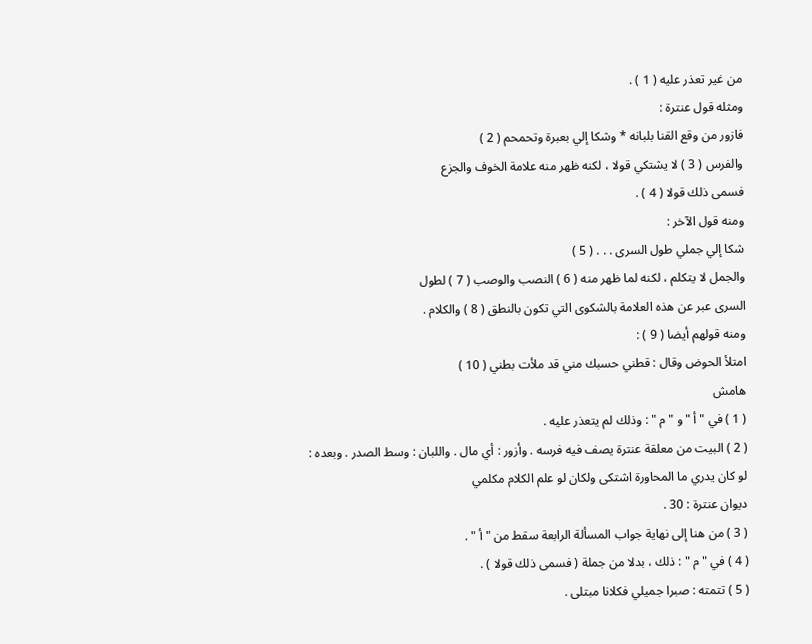من غير تعذر عليه ( 1 ) .
ومثله قول عنترة :
فازور من وقع القنا بلبانه * وشكا إلي بعبرة وتحمحم ( 2 )
والفرس ( 3 ) لا يشتكي قولا ، لكنه ظهر منه علامة الخوف والجزع
فسمى ذلك قولا ( 4 ) .
ومنه قول الآخر :
شكا إلي جملي طول السرى . . . ( 5 )
والجمل لا يتكلم ، لكنه لما ظهر منه ( 6 ) النصب والوصب ( 7 ) لطول
السرى عبر عن هذه العلامة بالشكوى التي تكون بالنطق ( 8 ) والكلام .
ومنه قولهم أيضا ( 9 ) :
امتلأ الحوض وقال : قطني حسبك مني قد ملأت بطني ( 10 )
هامش
( 1 ) في " أ " و " م " : وذلك لم يتعذر عليه .
( 2 ) البيت من معلقة عنترة يصف فيه فرسه . وأزور : أي مال . واللبان : وسط الصدر . وبعده :
لو كان يدري ما المحاورة اشتكى ولكان لو علم الكلام مكلمي
ديوان عنترة : 30 .
( 3 ) من هنا إلى نهاية جواب المسألة الرابعة سقط من " أ " .
( 4 ) في " م " : ذلك ، بدلا من جملة ( فسمى ذلك قولا ) .
( 5 ) تتمته : صبرا جميلي فكلانا مبتلى .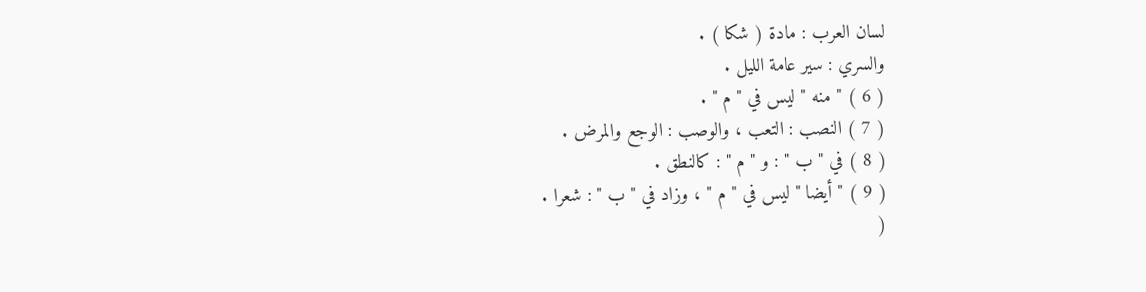لسان العرب : مادة ( شكا ) .
والسري : سير عامة الليل .
( 6 ) " منه " ليس في " م " .
( 7 ) النصب : التعب ، والوصب : الوجع والمرض .
( 8 ) في " ب " : و " م " : كالنطق .
( 9 ) " أيضا " ليس في " م " ، وزاد في " ب " : شعرا .
(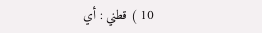10 ) قطني : أي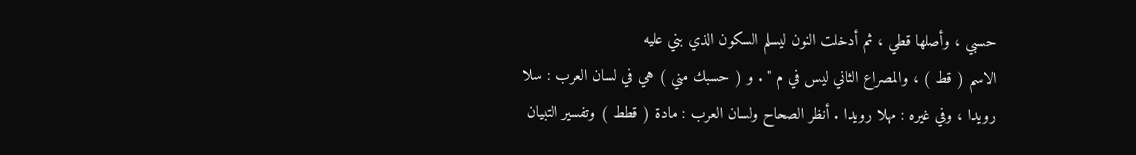حسبي ، وأصلها قطي ، ثم أدخلت النون ليسلم السكون الذي بني عليه
الاسم ( قط ) ، والمصراع الثاني ليس في م " . و ( حسبك مني ) هي في لسان العرب : سلا
رويدا ، وفي غيره : مهلا رويدا . أنظر الصحاح ولسان العرب : مادة ( قطط ) وتفسير التبيان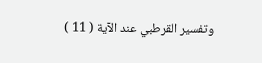وتفسير القرطبي عند الآية ( 11 )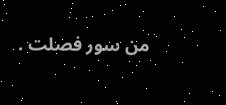من سور فصلت .